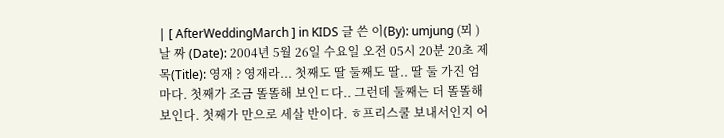| [ AfterWeddingMarch ] in KIDS 글 쓴 이(By): umjung (뫼 ) 날 짜 (Date): 2004년 5월 26일 수요일 오전 05시 20분 20초 제 목(Title): 영재 ? 영재라... 첫째도 딸 둘째도 딸.. 딸 둘 가진 엄마다. 첫째가 조금 똘똘해 보인ㄷ다.. 그런데 둘째는 더 똘똘해 보인다. 첫째가 만으로 세살 반이다. ㅎ프리스쿨 보내서인지 어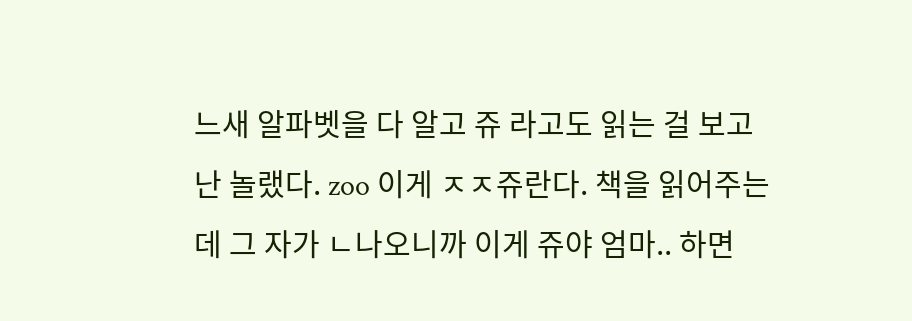느새 알파벳을 다 알고 쥬 라고도 읽는 걸 보고 난 놀랬다. zoo 이게 ㅈㅈ쥬란다. 책을 읽어주는데 그 자가 ㄴ나오니까 이게 쥬야 엄마.. 하면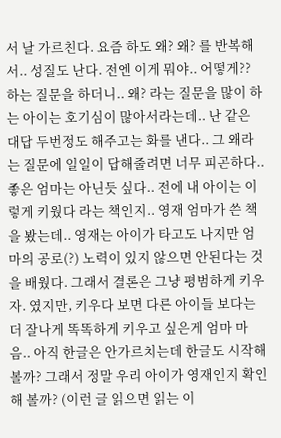서 날 가르친다. 요즘 하도 왜? 왜? 를 반복해서.. 성질도 난다. 전엔 이게 뭐야.. 어떻게?? 하는 질문을 하더니.. 왜? 라는 질문을 많이 하는 아이는 호기심이 많아서라는데.. 난 같은 대답 두번정도 해주고는 화를 낸다.. 그 왜라는 질문에 일일이 답해줄려면 너무 피곤하다.. 좋은 엄마는 아닌듯 싶다.. 전에 내 아이는 이렇게 키웠다 라는 책인지.. 영재 엄마가 쓴 책을 봤는데.. 영재는 아이가 타고도 나지만 엄마의 공로(?) 노력이 있지 않으면 안된다는 것을 배웠다. 그래서 결론은 그냥 평범하게 키우자. 였지만, 키우다 보면 다른 아이들 보다는 더 잘나게 똑똑하게 키우고 싶은게 엄마 마음.. 아직 한글은 안가르치는데 한글도 시작해볼까? 그래서 정말 우리 아이가 영재인지 확인해 볼까? (이런 글 읽으면 읽는 이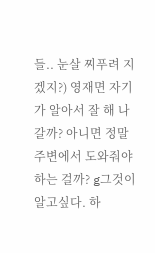들.. 눈살 찌푸려 지겠지?) 영재면 자기가 알아서 잘 해 나갈까? 아니면 정말 주변에서 도와줘야 하는 걸까? g그것이 알고싶다. 하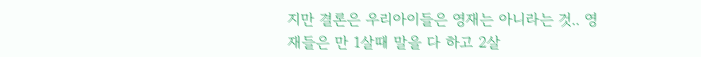지만 결론은 우리아이들은 영재는 아니라는 것.. 영재들은 만 1살때 말을 다 하고 2살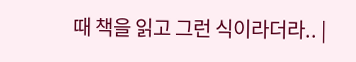때 책을 읽고 그런 식이라더라.. |